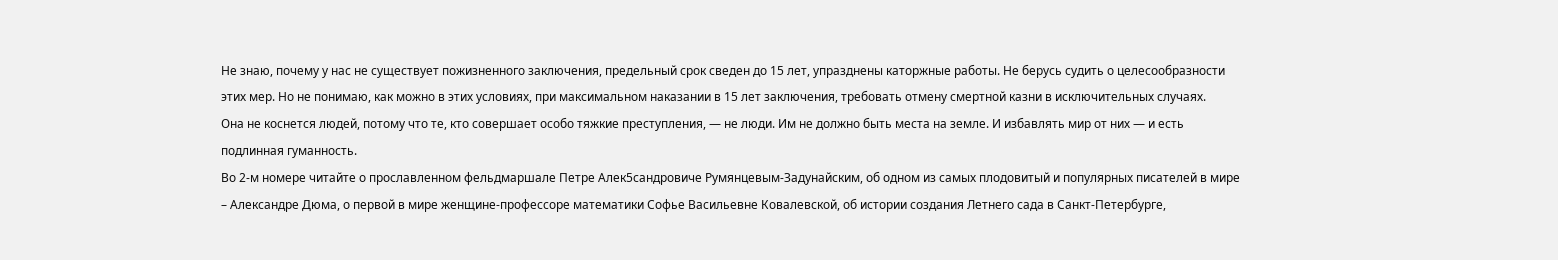Не знаю, почему у нас не существует пожизненного заключения, предельный срок сведен до 15 лет, упразднены каторжные работы. Не берусь судить о целесообразности этих мер. Но не понимаю, как можно в этих условиях, при максимальном наказании в 15 лет заключения, требовать отмену смертной казни в исключительных случаях.
Она не коснется людей, потому что те, кто совершает особо тяжкие преступления, — не люди. Им не должно быть места на земле. И избавлять мир от них — и есть подлинная гуманность.
Во 2-м номере читайте о прославленном фельдмаршале Петре Алек5сандровиче Румянцевым-Задунайским, об одном из самых плодовитый и популярных писателей в мире – Александре Дюма, о первой в мире женщине-профессоре математики Софье Васильевне Ковалевской, об истории создания Летнего сада в Санкт-Петербурге,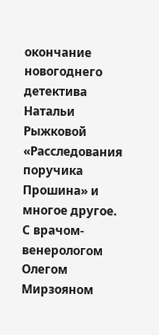окончание новогоднего детектива Натальи Рыжковой «Расследования поручика Прошина» и многое другое.
С врачом-венерологом Олегом Мирзояном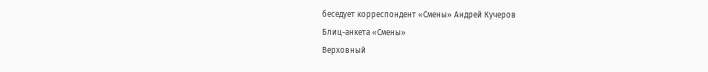беседует корреспондент «Смены» Андрей Кучеров
Блиц-анкета «Смены»
Верховный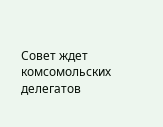Совет ждет комсомольских делегатов